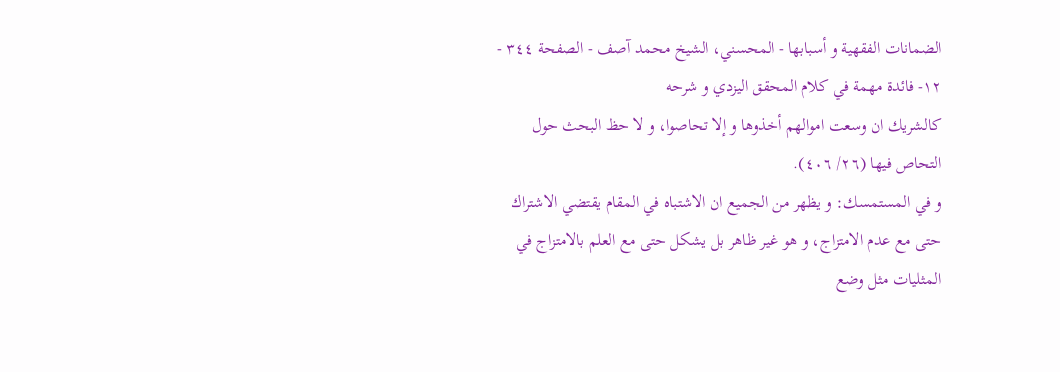الضمانات الفقهية و أسبابها - المحسني، الشيخ محمد آصف - الصفحة ٣٤٤ - ١٢- فائدة مهمة في كلام المحقق اليزدي و شرحه
كالشريك ان وسعت اموالهم أخذوها و إلا تحاصوا، و لا حظ البحث حول التحاص فيها (٢٦/ ٤٠٦).
و في المستمسك: و يظهر من الجميع ان الاشتباه في المقام يقتضي الاشتراك حتى مع عدم الامتزاج، و هو غير ظاهر بل يشكل حتى مع العلم بالامتزاج في المثليات مثل وضع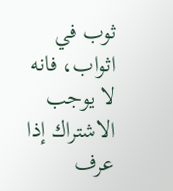ثوب في اثواب، فانه لا يوجب الاشتراك إذا عرف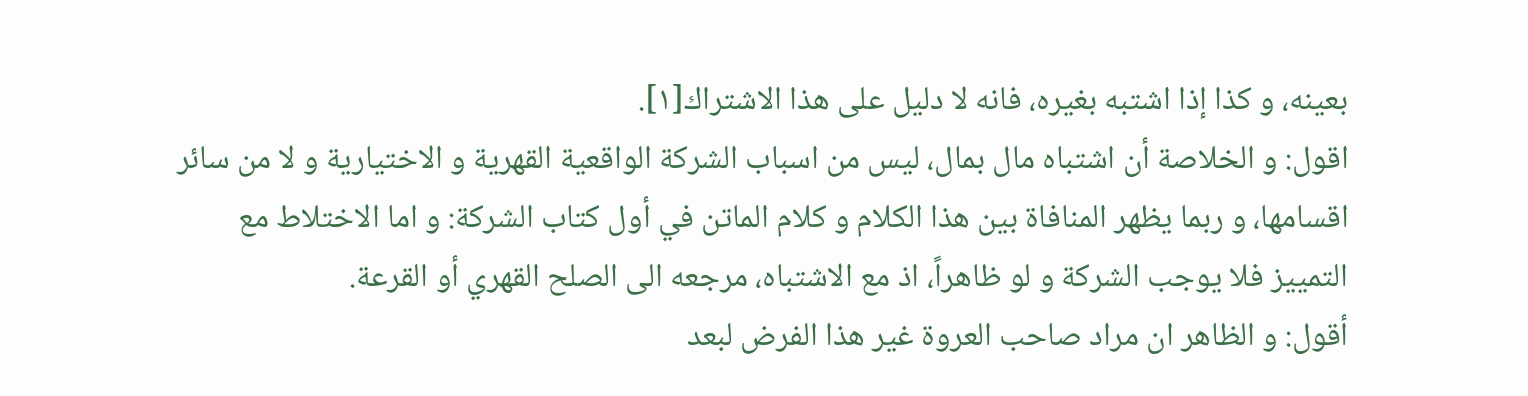بعينه، و كذا إذا اشتبه بغيره، فانه لا دليل على هذا الاشتراك[١].
اقول: و الخلاصة أن اشتباه مال بمال، ليس من اسباب الشركة الواقعية القهرية و الاختيارية و لا من سائر اقسامها، و ربما يظهر المنافاة بين هذا الكلام و كلام الماتن في أول كتاب الشركة: و اما الاختلاط مع التمييز فلا يوجب الشركة و لو ظاهراً، اذ مع الاشتباه، مرجعه الى الصلح القهري أو القرعة.
أقول: و الظاهر ان مراد صاحب العروة غير هذا الفرض لبعد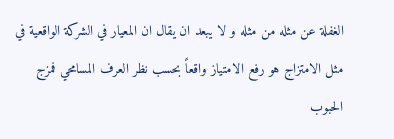الغفلة عن مثله من مثله و لا يبعد ان يقال ان المعيار في الشركة الواقعية في مثل الامتزاج هو رفع الامتياز واقعاً بحسب نظر العرف المسامحي فمزج الحبوب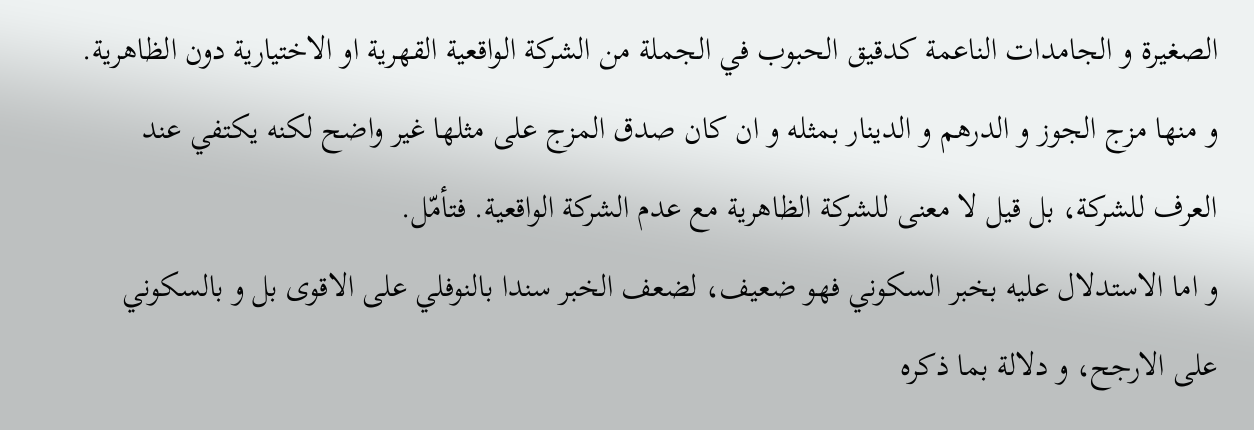الصغيرة و الجامدات الناعمة كدقيق الحبوب في الجملة من الشركة الواقعية القهرية او الاختيارية دون الظاهرية. و منها مزج الجوز و الدرهم و الدينار بمثله و ان كان صدق المزج على مثلها غير واضح لكنه يكتفي عند العرف للشركة، بل قيل لا معنى للشركة الظاهرية مع عدم الشركة الواقعية. فتأمّل.
و اما الاستدلال عليه بخبر السكوني فهو ضعيف، لضعف الخبر سندا بالنوفلي على الاقوى بل و بالسكوني على الارجح، و دلالة بما ذكره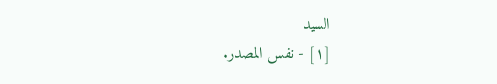السيد
[١] - نفس المصدر.